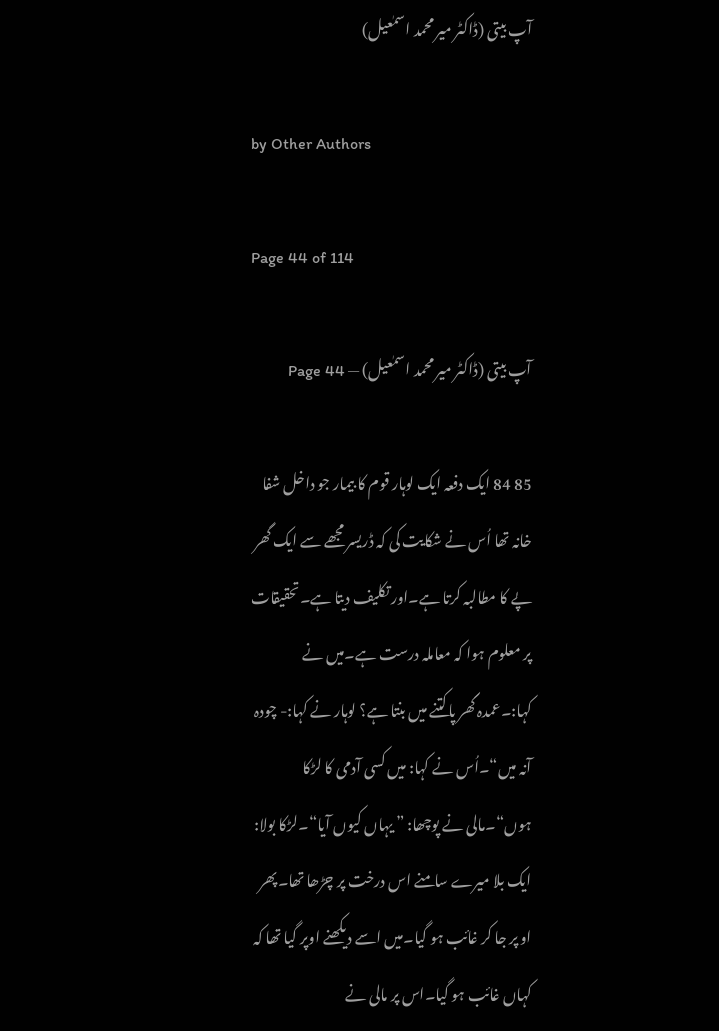آپ بیتی (ڈاکٹر میر محمد اسمٰعیل)

by Other Authors

Page 44 of 114

آپ بیتی (ڈاکٹر میر محمد اسمٰعیل) — Page 44

85 84 ایک دفعہ ایک لوہار قوم کا بیمار جو داخل شفا خانہ تھا اُس نے شکایت کی کہ ڈریسر مجھے سے ایک گھر پے کا مطالبہ کرتا ہے۔اور تکلیف دیتا ہے۔تحقیقات پر معلوم ہوا کہ معاملہ درست ہے۔میں نے کہا:۔عمدہ گھر پاکتنے میں بنتا ہے؟ لوہار نے کہا:- چودہ آنہ میں“۔اُس نے کہا: میں کسی آدمی کا لڑکا ہوں“۔مالی نے پوچھا: ” یہاں کیوں آیا“۔لڑکا بولا: ایک بلا میرے سامنے اس درخت پر چڑھا تھا۔پھر او پر جا کر غائب ہو گیا۔میں اسے دیکھنے اوپر گیا تھا کہ کہاں غائب ہو گیا۔اس پر مالی نے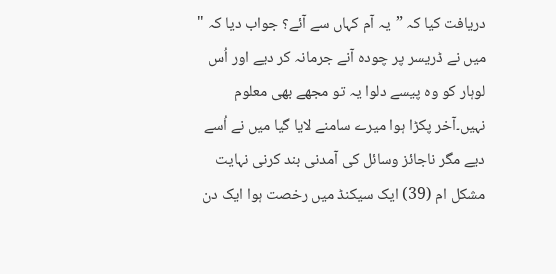دریافت کیا کہ ”یہ آم کہاں سے آئے؟ جواب دیا کہ " میں نے ڈریسر پر چودہ آنے جرمانہ کر دیے اور اُس لوہار کو وہ پیسے دلوا یہ تو مجھے بھی معلوم نہیں۔آخر پکڑا ہوا میرے سامنے لایا گیا میں نے اُسے دیے مگر ناجائز وسائل کی آمدنی بند کرنی نہایت مشکل ام (39) ایک سیکنڈ میں رخصت ہوا ایک دن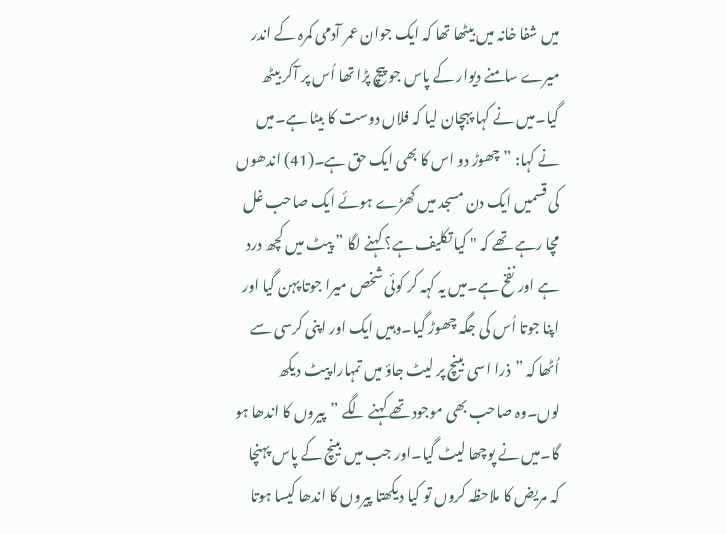میں شفا خانہ میں بیٹھا تھا کہ ایک جوان عمر آدمی کمرہ کے اندر میرے سامنے دیوار کے پاس جو پیچ پڑا تھا اُس پر آکر بیٹھ گیا۔میں نے کہا پہچان لیا کہ فلاں دوست کا بیٹا ہے۔میں نے کہا: ”چھوڑ دو اس کا بھی ایک حق ہے۔(41) اندھوں کی قسمیں ایک دن مسجد میں کھڑے ہوئے ایک صاحب غل مچا رہے تھے کہ " کیا تکلیف ہے؟ کہنے لگا ” پیٹ میں کچھ درد ہے اور نفخ ہے۔میں یہ کہہ کر کوئی شخص میرا جوتا پہن گیا اور اپنا جوتا اُس کی جگہ چھوڑ گیا۔وہیں ایک اور اپنی کرسی سے اُٹھا کہ ”ذرا اسی بینچ پر لیٹ جاؤ میں تمہارا پیٹ دیکھ لوں۔وہ صاحب بھی موجود تھے کہنے لگے ”پیروں کا اندھا ہو گا۔میں نے پوچھا لیٹ گیا۔اور جب میں بینچ کے پاس پہنچا کہ مریض کا ملاحظہ کروں تو کیا دیکھتا پیروں کا اندھا کیسا ہوتا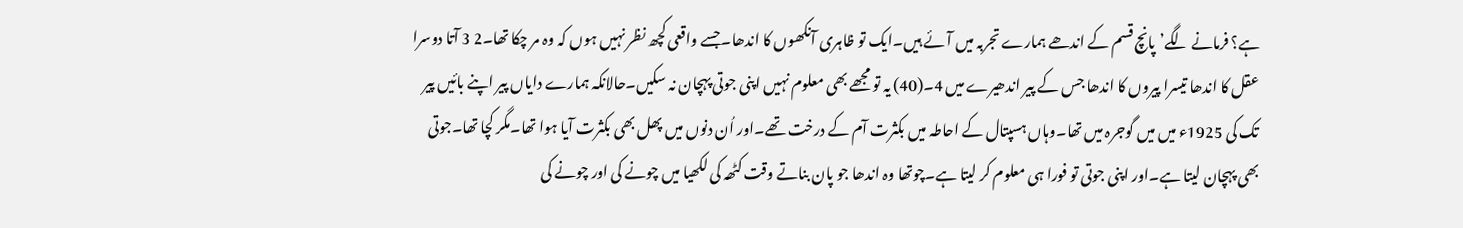ہے؟ فرمانے لگے’پانچ قسم کے اندھے ہمارے تجربہ میں آئے ہیں۔ایک تو ظاہری آنکھوں کا اندھا۔جسے واقعی کچھ نظر نہیں ہوں کہ وہ مر چکا تھا۔2 3 آتا دوسرا عقل کا اندھا تیسرا پیروں کا اندھا جس کے پیر اندھیرے میں 4۔(40) یہ تو مجھے بھی معلوم نہیں اپنی جوتی پہچان نہ سکیں۔حالانکہ ہمارے دایاں پیر اپنے بائیں پیر تک کی 1925ء میں میں گوجرہ میں تھا۔وہاں ہسپتال کے احاطہ میں بکثرت آم کے درخت تھے۔اور اُن دنوں میں پھل بھی بکثرت آیا ہوا تھا۔مگر کچا تھا۔جوتی بھی پہچان لیتا ہے۔اور اپنی جوتی تو فورا ہی معلوم کر لیتا ہے۔چوتھا وہ اندھا جو پان بناتے وقت کٹھہ کی لکھیا میں چونے کی اور چونے کی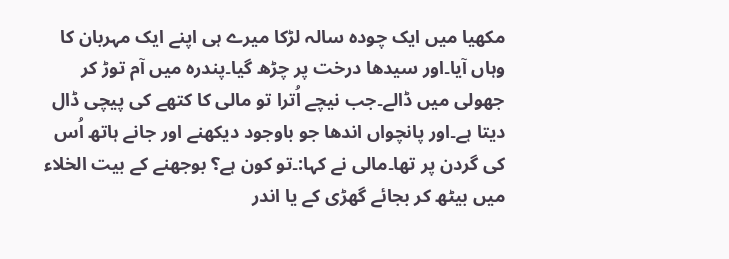مکھیا میں ایک چودہ سالہ لڑکا میرے ہی اپنے ایک مہربان کا وہاں آیا۔اور سیدھا درخت پر چڑھ گیا۔پندرہ میں آم توڑ کر جھولی میں ڈالے۔جب نیچے اُترا تو مالی کا کتھے کی پیچی ڈال دیتا ہے۔اور پانچواں اندھا جو باوجود دیکھنے اور جانے ہاتھ اُس کی گردن پر تھا۔مالی نے کہا:۔تو کون ہے؟ بوجھنے کے بیت الخلاء میں بیٹھ کر بجائے گھڑی کے یا اندر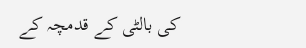کی بالٹی کے قدمچہ کے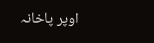اوپر پاخانہ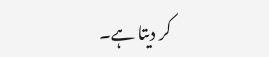کر دیتا ہے۔